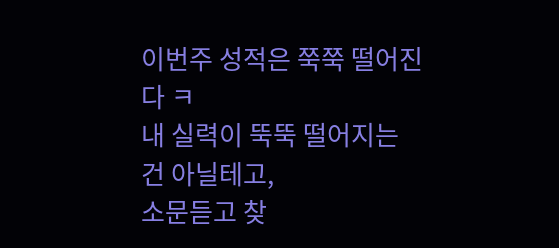이번주 성적은 쭉쭉 떨어진다 ㅋ
내 실력이 뚝뚝 떨어지는 건 아닐테고,
소문듣고 찾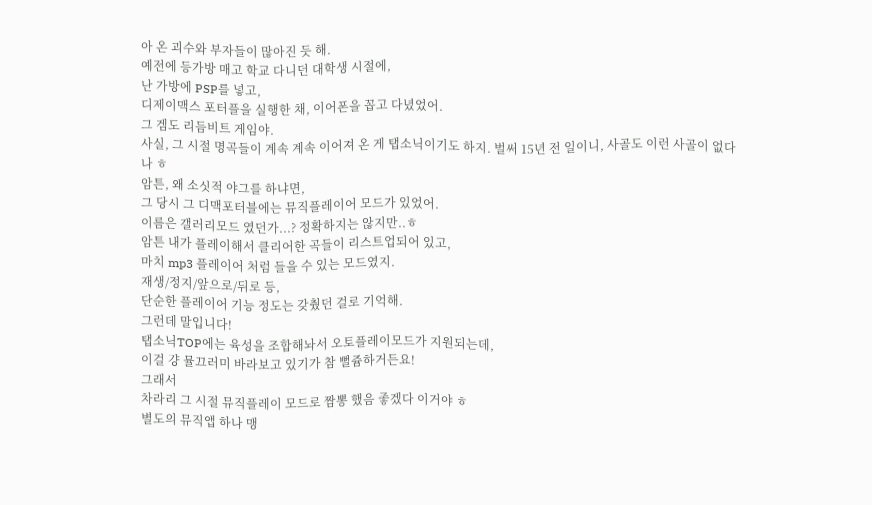아 온 괴수와 부자들이 많아진 듯 해.
예전에 등가방 매고 학교 다니던 대학생 시절에,
난 가방에 PSP를 넣고,
디제이맥스 포터플을 실행한 채, 이어폰을 꼽고 다녔었어.
그 겜도 리듬비트 게임야.
사실, 그 시절 명곡들이 계속 계속 이어져 온 게 탭소닉이기도 하지. 벌써 15년 전 일이니, 사골도 이런 사골이 없다나 ㅎ
암튼, 왜 소싯적 야그를 하냐면,
그 당시 그 디맥포터블에는 뮤직플레이어 모드가 있었어.
이름은 갤러리모드 였던가...? 정확하지는 않지만..ㅎ
암튼 내가 플레이해서 클리어한 곡들이 리스트업되어 있고,
마치 mp3 플레이어 처럼 들을 수 있는 모드였지.
재생/정지/앞으로/뒤로 등,
단순한 플레이어 기능 정도는 갖췄던 걸로 기억해.
그런데 말입니다!
탭소닉TOP에는 육성을 조합해놔서 오토플레이모드가 지원되는데,
이걸 걍 뮬끄러미 바라보고 있기가 참 뻘쥼하거든요!
그래서
차라리 그 시절 뮤직플레이 모드로 짬뽕 했음 좋겠다 이거야 ㅎ
별도의 뮤직앱 하나 맹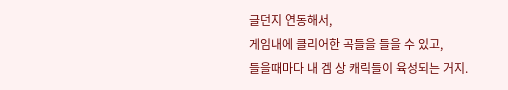글던지 연동해서,
게임내에 클리어한 곡들을 들을 수 있고,
들을때마다 내 겜 상 캐릭들이 육성되는 거지.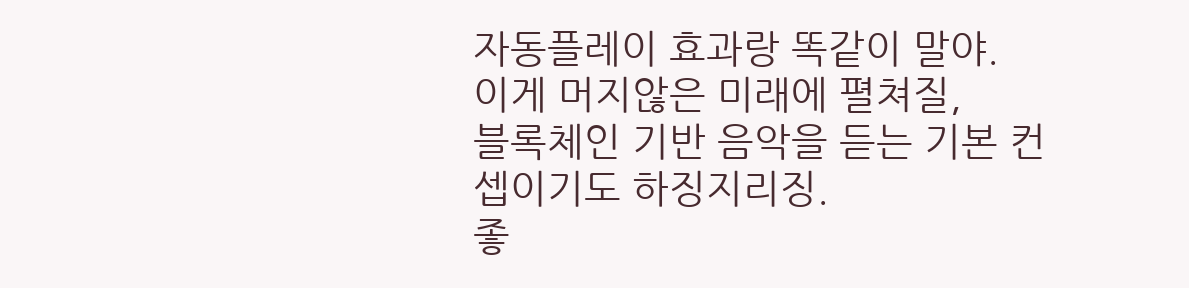자동플레이 효과랑 똑같이 말야.
이게 머지않은 미래에 펼쳐질,
블록체인 기반 음악을 듣는 기본 컨셉이기도 하징지리징.
좋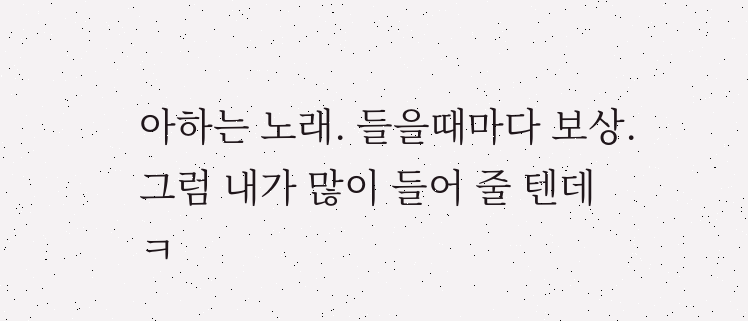아하는 노래. 들을때마다 보상.
그럼 내가 많이 들어 줄 텐데 ㅋ